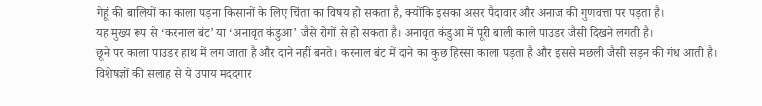गेहूं की बालियों का काला पड़ना किसानों के लिए चिंता का विषय हो सकता है, क्योंकि इसका असर पैदावार और अनाज की गुणवत्ता पर पड़ता है।
यह मुख्य रूप से ‘करनाल बंट’ या ‘अनावृत कंडुआ’ जैसे रोगों से हो सकता है। अनावृत कंडुआ में पूरी बाली काले पाउडर जैसी दिखने लगती है।
छूने पर काला पाउडर हाथ में लग जाता है और दाने नहीं बनते। करनाल बंट में दाने का कुछ हिस्सा काला पड़ता है और इससे मछली जैसी सड़न की गंध आती है।
विशेषज्ञों की सलाह से ये उपाय मददगार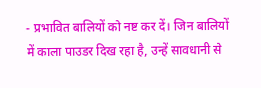- प्रभावित बालियों को नष्ट कर दें। जिन बालियों में काला पाउडर दिख रहा है, उन्हें सावधानी से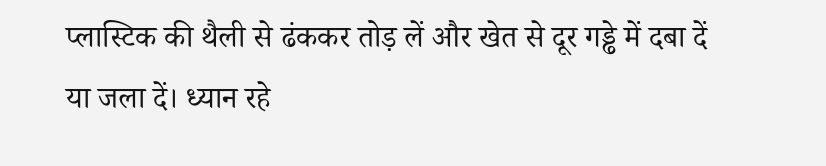प्लास्टिक की थैली से ढंककर तोड़ लें और खेत से दूर गड्ढे में दबा दें या जला दें। ध्यान रहे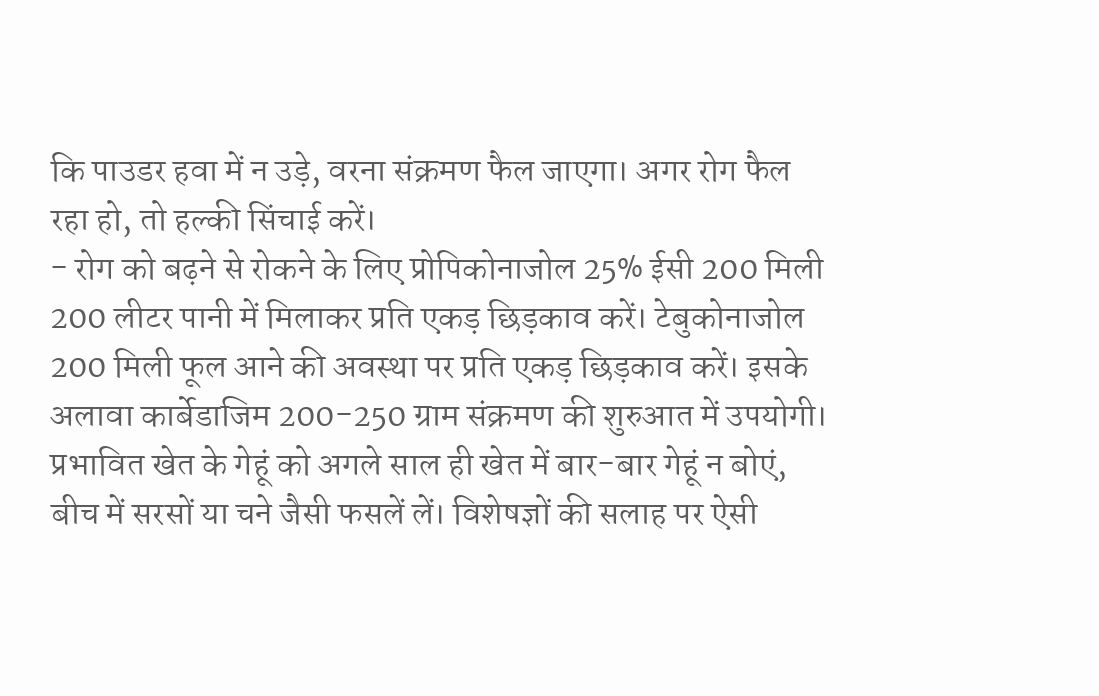कि पाउडर हवा में न उड़े, वरना संक्रमण फैल जाएगा। अगर रोग फैल रहा हो, तो हल्की सिंचाई करें।
- रोग को बढ़ने से रोकने के लिए प्रोपिकोनाजोल 25% ईसी 200 मिली 200 लीटर पानी में मिलाकर प्रति एकड़ छिड़काव करें। टेबुकोनाजोल 200 मिली फूल आने की अवस्था पर प्रति एकड़ छिड़काव करें। इसके अलावा कार्बेडाजिम 200-250 ग्राम संक्रमण की शुरुआत में उपयोगी।
प्रभावित खेत के गेहूं को अगले साल ही खेत में बार-बार गेहूं न बोएं, बीच में सरसों या चने जैसी फसलें लें। विशेषज्ञों की सलाह पर ऐसी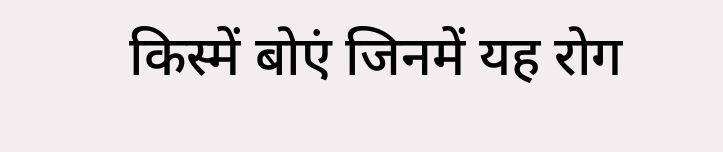किस्में बोएं जिनमें यह रोग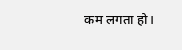कम लगता हो।